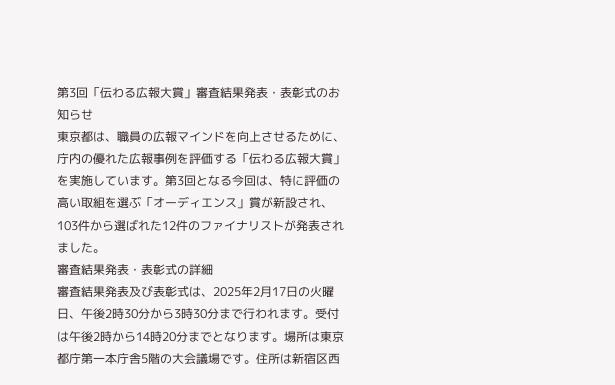第3回「伝わる広報大賞」審査結果発表・表彰式のお知らせ
東京都は、職員の広報マインドを向上させるために、庁内の優れた広報事例を評価する「伝わる広報大賞」を実施しています。第3回となる今回は、特に評価の高い取組を選ぶ「オーディエンス」賞が新設され、103件から選ばれた12件のファイナリストが発表されました。
審査結果発表・表彰式の詳細
審査結果発表及び表彰式は、2025年2月17日の火曜日、午後2時30分から3時30分まで行われます。受付は午後2時から14時20分までとなります。場所は東京都庁第一本庁舎5階の大会議場です。住所は新宿区西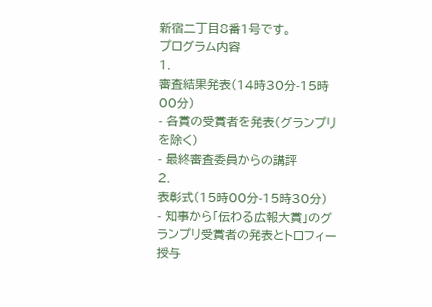新宿二丁目8番1号です。
プログラム内容
1.
審査結果発表(14時30分-15時00分)
- 各賞の受賞者を発表(グランプリを除く)
- 最終審査委員からの講評
2.
表彰式(15時00分-15時30分)
- 知事から「伝わる広報大賞」のグランプリ受賞者の発表とトロフィー授与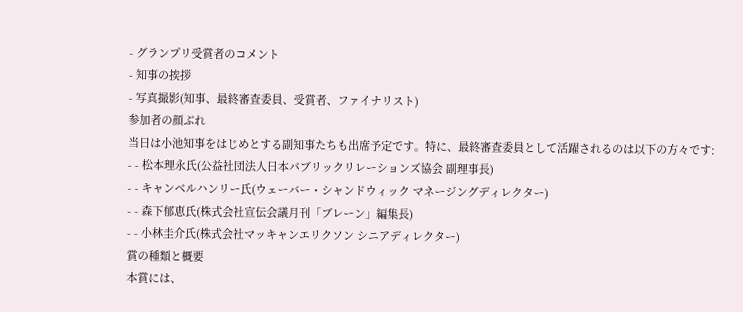- グランプリ受賞者のコメント
- 知事の挨拶
- 写真撮影(知事、最終審査委員、受賞者、ファイナリスト)
参加者の顔ぶれ
当日は小池知事をはじめとする副知事たちも出席予定です。特に、最終審査委員として活躍されるのは以下の方々です:
- - 松本理永氏(公益社団法人日本パブリックリレーションズ協会 副理事長)
- - キャンベルハンリー氏(ウェーバー・シャンドウィック マネージングディレクター)
- - 森下郁恵氏(株式会社宣伝会議月刊「ブレーン」編集長)
- - 小林圭介氏(株式会社マッキャンエリクソン シニアディレクター)
賞の種類と概要
本賞には、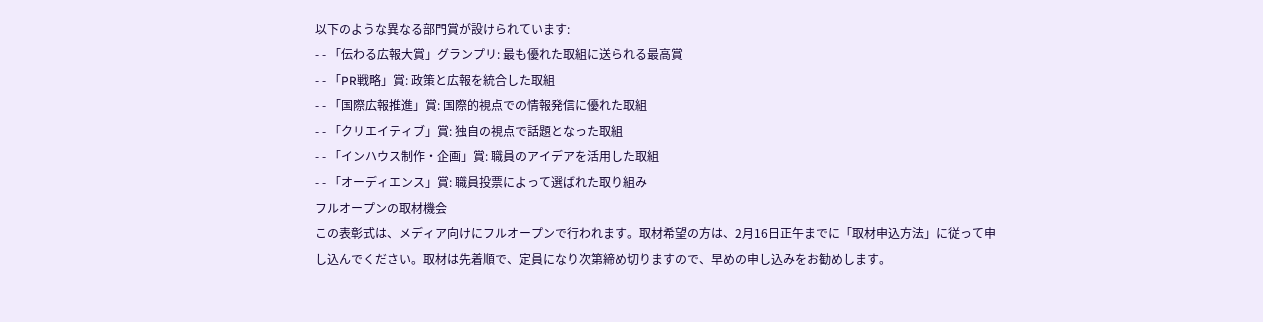以下のような異なる部門賞が設けられています:
- - 「伝わる広報大賞」グランプリ: 最も優れた取組に送られる最高賞
- - 「PR戦略」賞: 政策と広報を統合した取組
- - 「国際広報推進」賞: 国際的視点での情報発信に優れた取組
- - 「クリエイティブ」賞: 独自の視点で話題となった取組
- - 「インハウス制作・企画」賞: 職員のアイデアを活用した取組
- - 「オーディエンス」賞: 職員投票によって選ばれた取り組み
フルオープンの取材機会
この表彰式は、メディア向けにフルオープンで行われます。取材希望の方は、2月16日正午までに「取材申込方法」に従って申し込んでください。取材は先着順で、定員になり次第締め切りますので、早めの申し込みをお勧めします。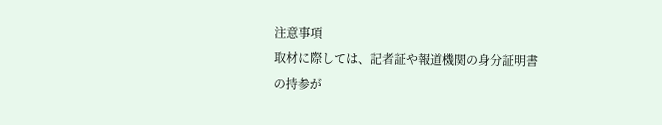注意事項
取材に際しては、記者証や報道機関の身分証明書の持参が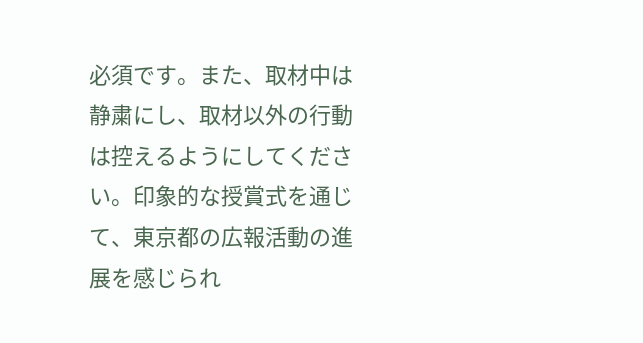必須です。また、取材中は静粛にし、取材以外の行動は控えるようにしてください。印象的な授賞式を通じて、東京都の広報活動の進展を感じられ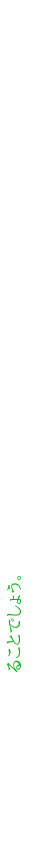ることでしょう。